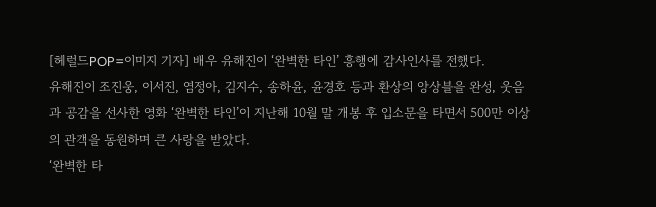[헤럴드POP=이미지 기자] 배우 유해진이 ‘완벽한 타인’ 흥행에 감사인사를 전했다.
유해진이 조진웅, 이서진, 염정아, 김지수, 송하윤, 윤경호 등과 환상의 앙상블을 완성, 웃음과 공감을 선사한 영화 ‘완벽한 타인’이 지난해 10월 말 개봉 후 입소문을 타면서 500만 이상의 관객을 동원하며 큰 사랑을 받았다.
‘완벽한 타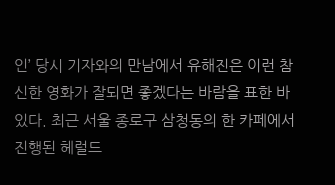인’ 당시 기자와의 만남에서 유해진은 이런 참신한 영화가 잘되면 좋겠다는 바람을 표한 바 있다. 최근 서울 종로구 삼청동의 한 카페에서 진행된 헤럴드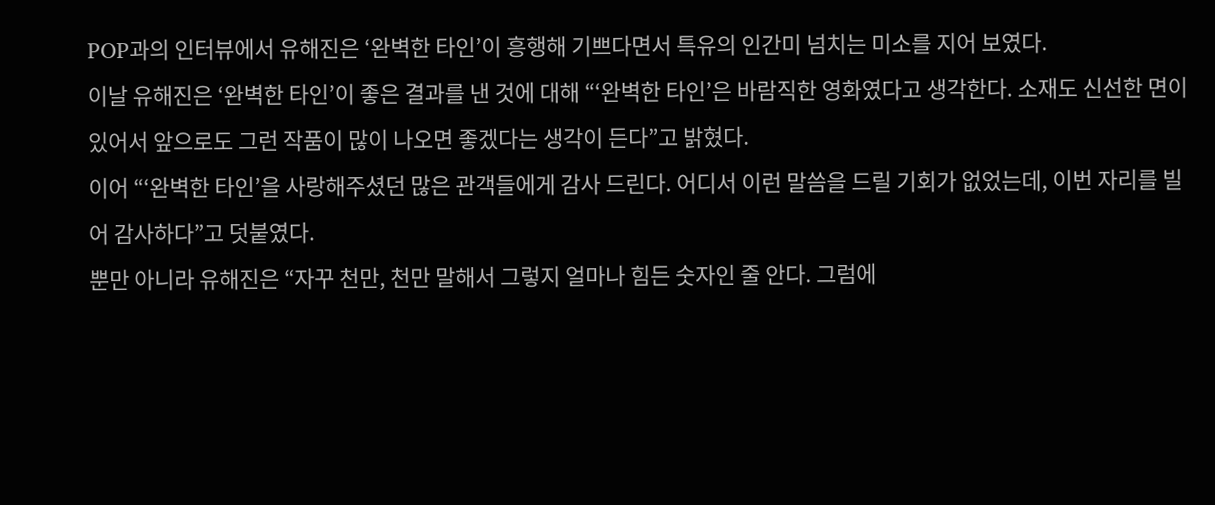POP과의 인터뷰에서 유해진은 ‘완벽한 타인’이 흥행해 기쁘다면서 특유의 인간미 넘치는 미소를 지어 보였다.
이날 유해진은 ‘완벽한 타인’이 좋은 결과를 낸 것에 대해 “‘완벽한 타인’은 바람직한 영화였다고 생각한다. 소재도 신선한 면이 있어서 앞으로도 그런 작품이 많이 나오면 좋겠다는 생각이 든다”고 밝혔다.
이어 “‘완벽한 타인’을 사랑해주셨던 많은 관객들에게 감사 드린다. 어디서 이런 말씀을 드릴 기회가 없었는데, 이번 자리를 빌어 감사하다”고 덧붙였다.
뿐만 아니라 유해진은 “자꾸 천만, 천만 말해서 그렇지 얼마나 힘든 숫자인 줄 안다. 그럼에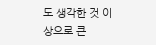도 생각한 것 이상으로 큰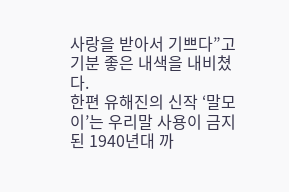사랑을 받아서 기쁘다”고 기분 좋은 내색을 내비쳤다.
한편 유해진의 신작 ‘말모이’는 우리말 사용이 금지된 1940년대 까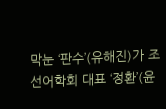막눈 ‘판수’(유해진)가 조선어학회 대표 ‘정환’(윤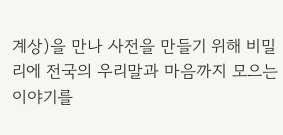계상)을 만나 사전을 만들기 위해 비밀리에 전국의 우리말과 마음까지 모으는 이야기를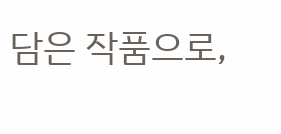담은 작품으로,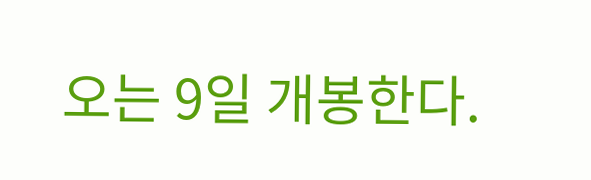오는 9일 개봉한다.